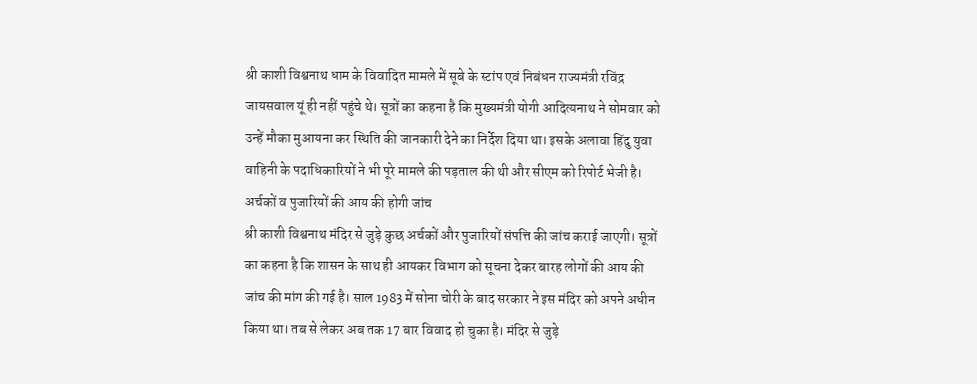श्री काशी विश्वनाथ धाम के विवादित मामले में सूबे के स्टांप एवं निबंधन राज्यमंत्री रविंद्र जायसवाल यूं ही नहीं पहुंचे थे। सूत्रों का कहना है कि मुख्यमंत्री योगी आदित्यनाथ ने सोमवार को उन्हें मौका मुआयना कर स्थिति की जानकारी देने का निर्देश दिया था। इसके अलावा हिंदु युवा वाहिनी के पदाधिकारियों ने भी पूरे मामले की पड़ताल की थी और सीएम को रिपोर्ट भेजी है।
अर्चकों व पुजारियों की आय की होगी जांच
श्री काशी विश्वनाथ मंदिर से जुड़े कुछ अर्चकों और पुजारियों संपत्ति की जांच कराई जाएगी। सूत्रों का कहना है कि शासन के साथ ही आयकर विभाग को सूचना देकर बारह लोगों की आय की जांच की मांग की गई है। साल 1983 में सोना चोरी के बाद सरकार ने इस मंदिर को अपने अधीन किया था। तब से लेकर अब तक 17 बार विवाद हो चुका है। मंदिर से जुड़े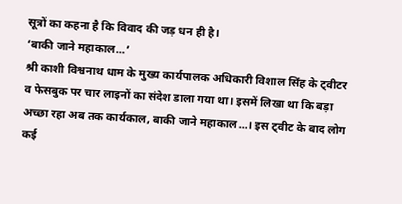सूत्रों का कहना है कि विवाद की जड़ धन ही है।
‘बाकी जाने महाकाल...’
श्री काशी विश्वनाथ धाम के मुख्य कार्यपालक अधिकारी विशाल सिंह के ट्वीटर व फेसबुक पर चार लाइनों का संदेश डाला गया था। इसमें लिखा था कि बड़ा अच्छा रहा अब तक कार्यकाल, बाकी जाने महाकाल...। इस ट्वीट के बाद लोग कई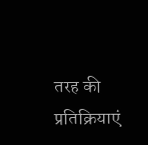तरह की प्रतिक्रियाएं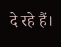दे रहे हैं।